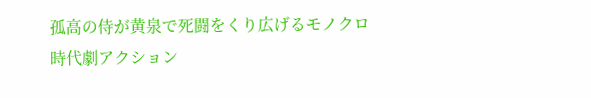孤高の侍が黄泉で死闘をくり広げるモノクロ時代劇アクション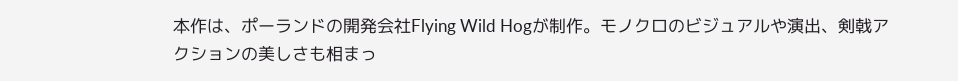本作は、ポーランドの開発会社Flying Wild Hogが制作。モノクロのビジュアルや演出、剣戟アクションの美しさも相まっ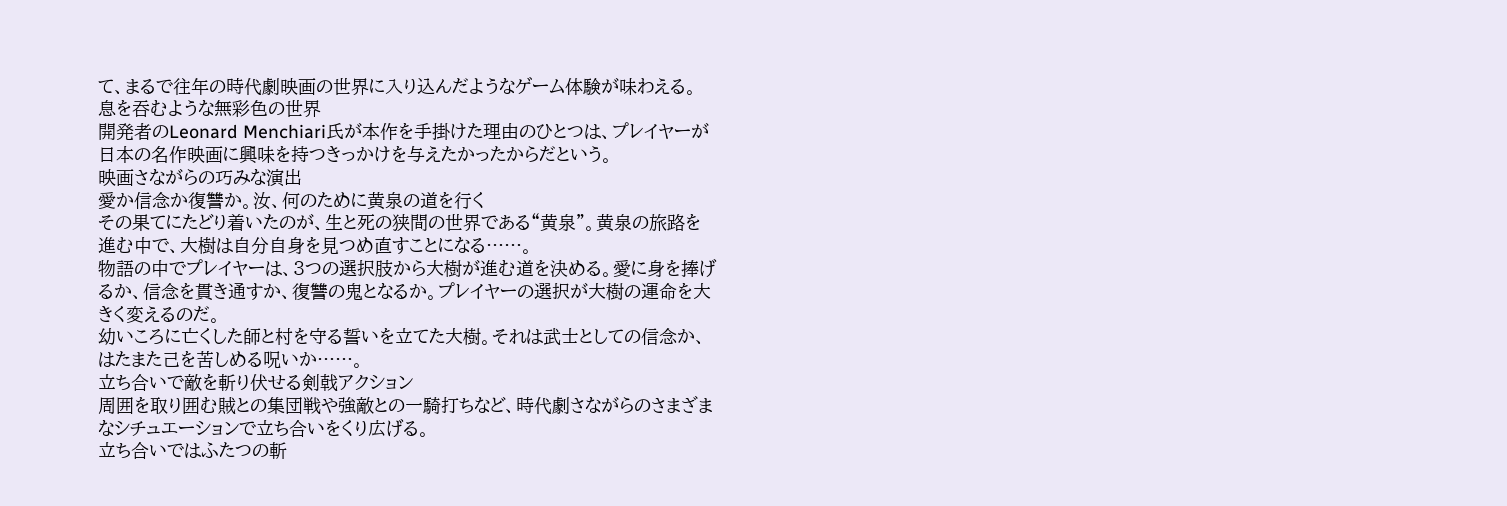て、まるで往年の時代劇映画の世界に入り込んだようなゲーム体験が味わえる。
息を吞むような無彩色の世界
開発者のLeonard Menchiari氏が本作を手掛けた理由のひとつは、プレイヤーが日本の名作映画に興味を持つきっかけを与えたかったからだという。
映画さながらの巧みな演出
愛か信念か復讐か。汝、何のために黄泉の道を行く
その果てにたどり着いたのが、生と死の狭間の世界である“黄泉”。黄泉の旅路を進む中で、大樹は自分自身を見つめ直すことになる……。
物語の中でプレイヤーは、3つの選択肢から大樹が進む道を決める。愛に身を捧げるか、信念を貫き通すか、復讐の鬼となるか。プレイヤーの選択が大樹の運命を大きく変えるのだ。
幼いころに亡くした師と村を守る誓いを立てた大樹。それは武士としての信念か、はたまた己を苦しめる呪いか……。
立ち合いで敵を斬り伏せる剣戟アクション
周囲を取り囲む賊との集団戦や強敵との一騎打ちなど、時代劇さながらのさまざまなシチュエーションで立ち合いをくり広げる。
立ち合いではふたつの斬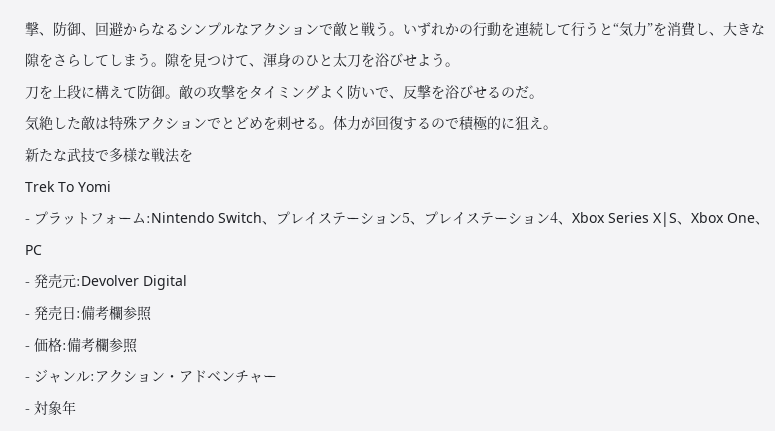撃、防御、回避からなるシンプルなアクションで敵と戦う。いずれかの行動を連続して行うと“気力”を消費し、大きな隙をさらしてしまう。隙を見つけて、渾身のひと太刀を浴びせよう。
刀を上段に構えて防御。敵の攻撃をタイミングよく防いで、反撃を浴びせるのだ。
気絶した敵は特殊アクションでとどめを刺せる。体力が回復するので積極的に狙え。
新たな武技で多様な戦法を
Trek To Yomi
- プラットフォーム:Nintendo Switch、プレイステーション5、プレイステーション4、Xbox Series X|S、Xbox One、PC
- 発売元:Devolver Digital
- 発売日:備考欄参照
- 価格:備考欄参照
- ジャンル:アクション・アドベンチャー
- 対象年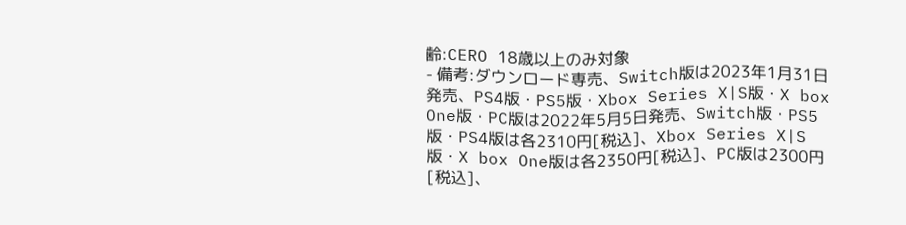齢:CERO 18歳以上のみ対象
- 備考:ダウンロード専売、Switch版は2023年1月31日発売、PS4版・PS5版・Xbox Series X|S版・X box One版・PC版は2022年5月5日発売、Switch版・PS5版・PS4版は各2310円[税込]、Xbox Series X|S版・X box One版は各2350円[税込]、PC版は2300円[税込]、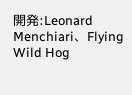開発:Leonard Menchiari、Flying Wild Hog